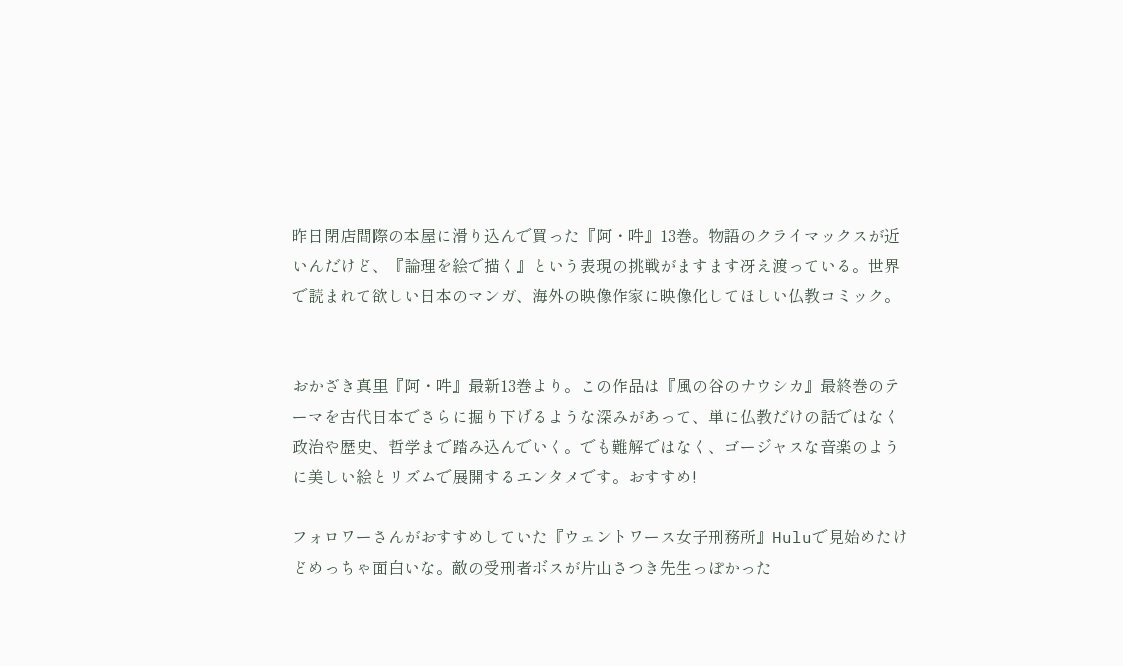昨日閉店間際の本屋に滑り込んで買った『阿・吽』13巻。物語のクライマックスが近いんだけど、『論理を絵で描く』という表現の挑戦がますます冴え渡っている。世界で読まれて欲しい日本のマンガ、海外の映像作家に映像化してほしい仏教コミック。


おかざき真里『阿・吽』最新13巻より。この作品は『風の谷のナウシカ』最終巻のテーマを古代日本でさらに掘り下げるような深みがあって、単に仏教だけの話ではなく政治や歴史、哲学まで踏み込んでいく。でも難解ではなく、ゴージャスな音楽のように美しい絵とリズムで展開するエンタメです。おすすめ!

フォロワーさんがおすすめしていた『ウェントワース女子刑務所』Huluで見始めたけどめっちゃ面白いな。敵の受刑者ボスが片山さつき先生っぽかった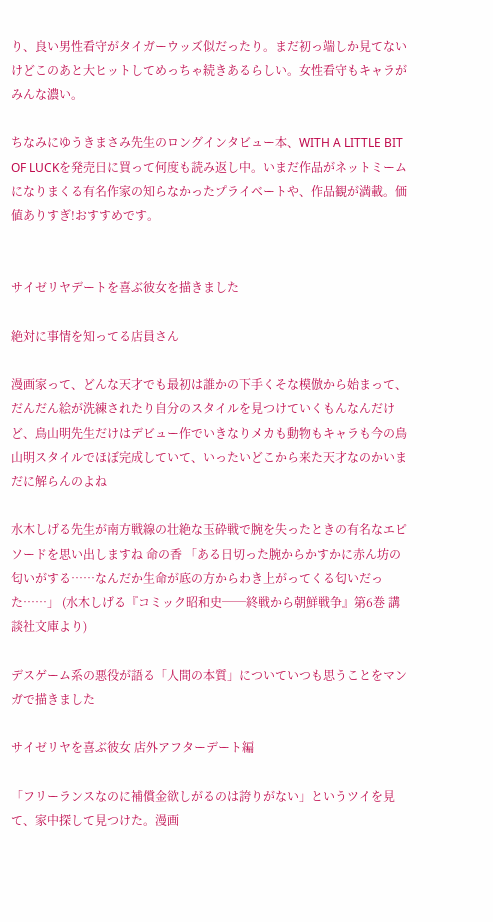り、良い男性看守がタイガーウッズ似だったり。まだ初っ端しか見てないけどこのあと大ヒットしてめっちゃ続きあるらしい。女性看守もキャラがみんな濃い。

ちなみにゆうきまさみ先生のロングインタビュー本、WITH A LITTLE BIT OF LUCKを発売日に買って何度も読み返し中。いまだ作品がネットミームになりまくる有名作家の知らなかったプライベートや、作品観が満載。価値ありすぎ!おすすめです。


サイゼリヤデートを喜ぶ彼女を描きました

絶対に事情を知ってる店員さん

漫画家って、どんな天才でも最初は誰かの下手くそな模倣から始まって、だんだん絵が洗練されたり自分のスタイルを見つけていくもんなんだけど、鳥山明先生だけはデビュー作でいきなりメカも動物もキャラも今の鳥山明スタイルでほぼ完成していて、いったいどこから来た天才なのかいまだに解らんのよね

水木しげる先生が南方戦線の壮絶な玉砕戦で腕を失ったときの有名なエピソードを思い出しますね 命の香 「ある日切った腕からかすかに赤ん坊の匂いがする……なんだか生命が底の方からわき上がってくる匂いだった……」 (水木しげる『コミック昭和史──終戦から朝鮮戦争』第6巻 講談社文庫より)

デスゲーム系の悪役が語る「人間の本質」についていつも思うことをマンガで描きました

サイゼリヤを喜ぶ彼女 店外アフターデート編

「フリーランスなのに補償金欲しがるのは誇りがない」というツイを見て、家中探して見つけた。漫画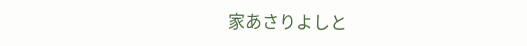家あさりよしと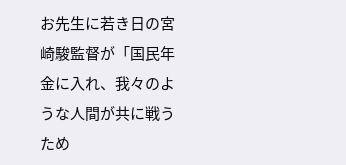お先生に若き日の宮崎駿監督が「国民年金に入れ、我々のような人間が共に戦うため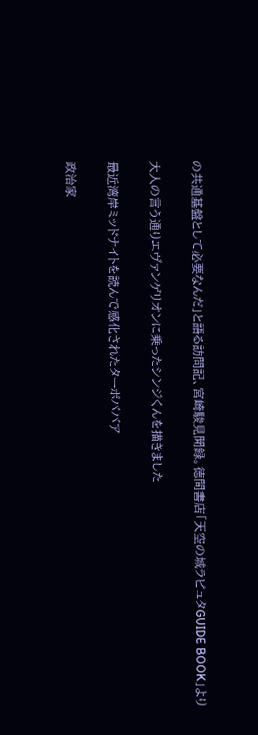の共通基盤として必要なんだ」と語る訪問記、宮崎駿見聞録。徳間書店「天空の城ラピュタGUIDE BOOK」より

大人の言う通りエヴァンゲリオンに乗ったシンジくんを描きました

最近湾岸ミッドナイトを読んで感化されたターボババア

政治家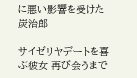に悪い影響を受けた炭治郎

サイゼリヤデートを喜ぶ彼女 再び会うまで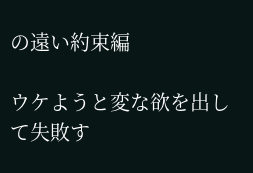の遠い約束編

ウケようと変な欲を出して失敗す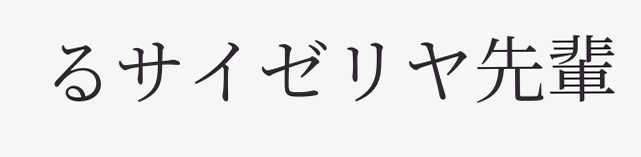るサイゼリヤ先輩